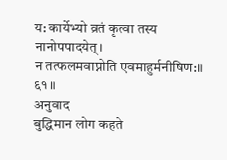य: कार्येभ्यो व्रतं कृत्वा तस्य नानोपपादयेत्।
न तत्फलमवाप्नोति एवमाहुर्मनीषिण:॥ ६१॥
अनुवाद
बुद्धिमान लोग कहते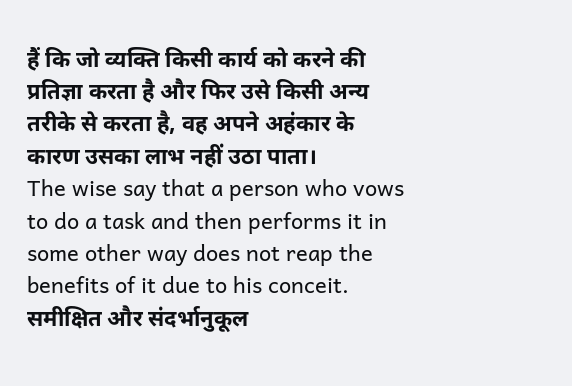हैं कि जो व्यक्ति किसी कार्य को करने की प्रतिज्ञा करता है और फिर उसे किसी अन्य तरीके से करता है, वह अपने अहंकार के कारण उसका लाभ नहीं उठा पाता।
The wise say that a person who vows to do a task and then performs it in some other way does not reap the benefits of it due to his conceit.
समीक्षित और संदर्भानुकूल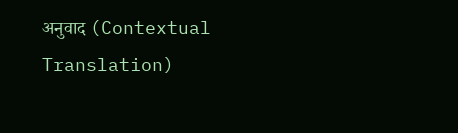अनुवाद (Contextual Translation)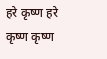हरे कृष्ण हरे कृष्ण कृष्ण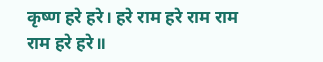कृष्ण हरे हरे। हरे राम हरे राम राम राम हरे हरे॥